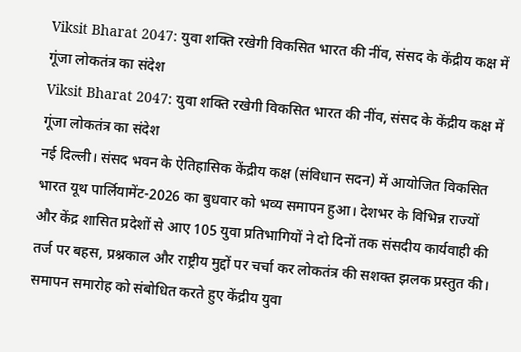Viksit Bharat 2047: युवा शक्ति रखेगी विकसित भारत की नींव, संसद के केंद्रीय कक्ष में गूंजा लोकतंत्र का संदेश
Viksit Bharat 2047: युवा शक्ति रखेगी विकसित भारत की नींव, संसद के केंद्रीय कक्ष में गूंजा लोकतंत्र का संदेश
नई दिल्ली। संसद भवन के ऐतिहासिक केंद्रीय कक्ष (संविधान सदन) में आयोजित विकसित भारत यूथ पार्लियामेंट-2026 का बुधवार को भव्य समापन हुआ। देशभर के विभिन्न राज्यों और केंद्र शासित प्रदेशों से आए 105 युवा प्रतिभागियों ने दो दिनों तक संसदीय कार्यवाही की तर्ज पर बहस, प्रश्नकाल और राष्ट्रीय मुद्दों पर चर्चा कर लोकतंत्र की सशक्त झलक प्रस्तुत की।
समापन समारोह को संबोधित करते हुए केंद्रीय युवा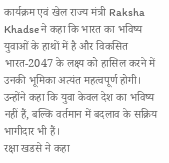कार्यक्रम एवं खेल राज्य मंत्री Raksha Khadse ने कहा कि भारत का भविष्य युवाओं के हाथों में है और विकसित भारत-2047 के लक्ष्य को हासिल करने में उनकी भूमिका अत्यंत महत्वपूर्ण होगी। उन्होंने कहा कि युवा केवल देश का भविष्य नहीं हैं, बल्कि वर्तमान में बदलाव के सक्रिय भागीदार भी हैं।
रक्षा खडसे ने कहा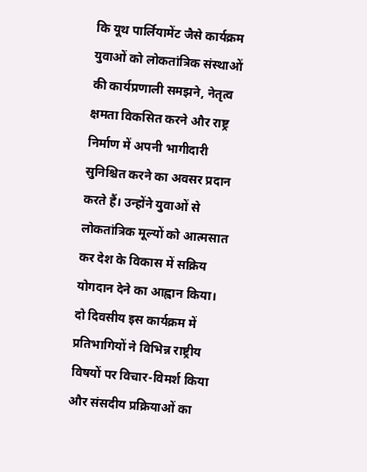कि यूथ पार्लियामेंट जैसे कार्यक्रम युवाओं को लोकतांत्रिक संस्थाओं की कार्यप्रणाली समझने, नेतृत्व क्षमता विकसित करने और राष्ट्र निर्माण में अपनी भागीदारी सुनिश्चित करने का अवसर प्रदान करते हैं। उन्होंने युवाओं से लोकतांत्रिक मूल्यों को आत्मसात कर देश के विकास में सक्रिय योगदान देने का आह्वान किया।
दो दिवसीय इस कार्यक्रम में प्रतिभागियों ने विभिन्न राष्ट्रीय विषयों पर विचार-विमर्श किया और संसदीय प्रक्रियाओं का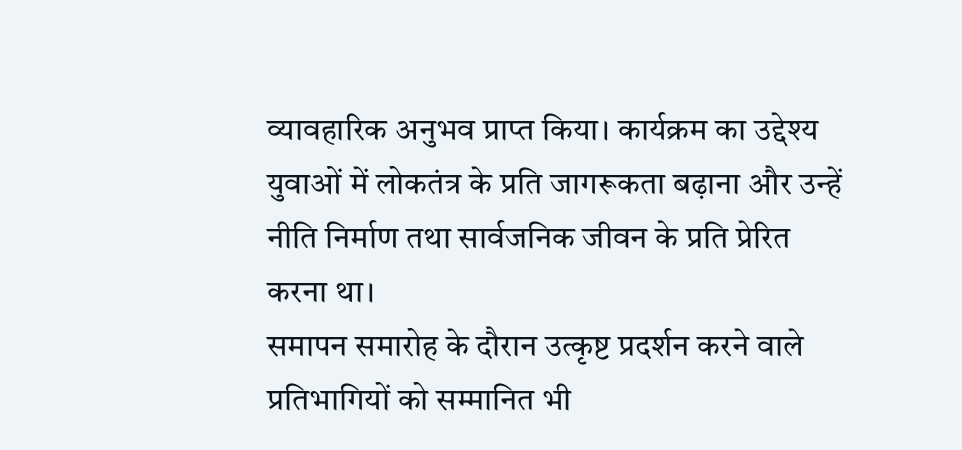व्यावहारिक अनुभव प्राप्त किया। कार्यक्रम का उद्देश्य युवाओं में लोकतंत्र के प्रति जागरूकता बढ़ाना और उन्हें नीति निर्माण तथा सार्वजनिक जीवन के प्रति प्रेरित करना था।
समापन समारोह के दौरान उत्कृष्ट प्रदर्शन करने वाले प्रतिभागियों को सम्मानित भी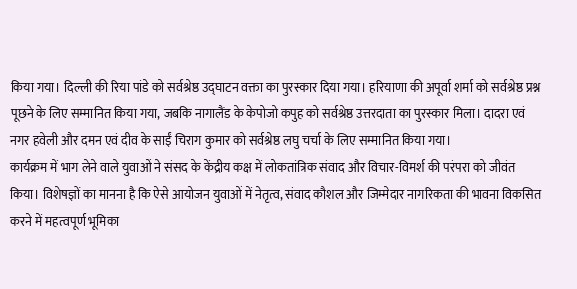किया गया। दिल्ली की रिया पांडे को सर्वश्रेष्ठ उद्घाटन वक्ता का पुरस्कार दिया गया। हरियाणा की अपूर्वा शर्मा को सर्वश्रेष्ठ प्रश्न पूछने के लिए सम्मानित किया गया, जबकि नागालैंड के केपोजो कपुह को सर्वश्रेष्ठ उत्तरदाता का पुरस्कार मिला। दादरा एवं नगर हवेली और दमन एवं दीव के साईं चिराग कुमार को सर्वश्रेष्ठ लघु चर्चा के लिए सम्मानित किया गया।
कार्यक्रम में भाग लेने वाले युवाओं ने संसद के केंद्रीय कक्ष में लोकतांत्रिक संवाद और विचार-विमर्श की परंपरा को जीवंत किया। विशेषज्ञों का मानना है कि ऐसे आयोजन युवाओं में नेतृत्व, संवाद कौशल और जिम्मेदार नागरिकता की भावना विकसित करने में महत्वपूर्ण भूमिका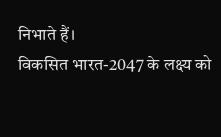निभाते हैं।
विकसित भारत-2047 के लक्ष्य को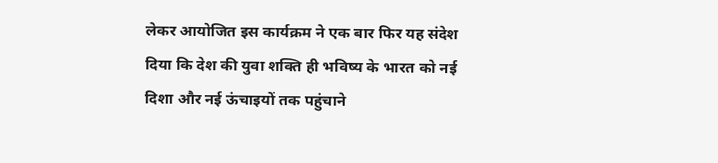लेकर आयोजित इस कार्यक्रम ने एक बार फिर यह संदेश दिया कि देश की युवा शक्ति ही भविष्य के भारत को नई दिशा और नई ऊंचाइयों तक पहुंचाने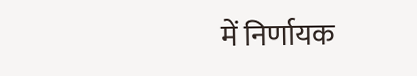में निर्णायक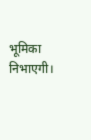भूमिका निभाएगी।